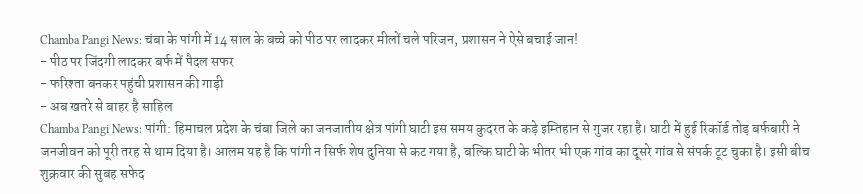Chamba Pangi News: चंबा के पांगी में 14 साल के बच्चे को पीठ पर लादकर मीलों चले परिजन, प्रशासन ने ऐसे बचाई जान!
- पीठ पर जिंदगी लादकर बर्फ में पैदल सफर
- फरिश्ता बनकर पहुंची प्रशासन की गाड़ी
- अब खतरे से बाहर है साहिल
Chamba Pangi News: पांगी: हिमाचल प्रदेश के चंबा जिले का जनजातीय क्षेत्र पांगी घाटी इस समय कुदरत के कड़े इम्तिहान से गुजर रहा है। घाटी में हुई रिकॉर्ड तोड़ बर्फबारी ने जनजीवन को पूरी तरह से थाम दिया है। आलम यह है कि पांगी न सिर्फ शेष दुनिया से कट गया है, बल्कि घाटी के भीतर भी एक गांव का दूसरे गांव से संपर्क टूट चुका है। इसी बीच शुक्रवार की सुबह सफेद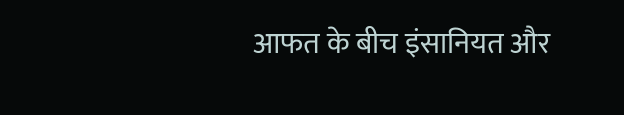आफत के बीच इंसानियत और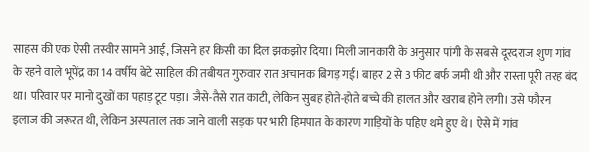साहस की एक ऐसी तस्वीर सामने आई, जिसने हर किसी का दिल झकझोर दिया। मिली जानकारी के अनुसार पांगी के सबसे दूरदराज शुण गांव के रहने वाले भूपेंद्र का 14 वर्षीय बेटे साहिल की तबीयत गुरुवार रात अचानक बिगड़ गई। बाहर 2 से 3 फीट बर्फ जमी थी और रास्ता पूरी तरह बंद था। परिवार पर मानो दुखों का पहाड़ टूट पड़ा। जैसे-तैसे रात काटी, लेकिन सुबह होते-होते बच्चे की हालत और खराब होने लगी। उसे फौरन इलाज की जरूरत थी, लेकिन अस्पताल तक जाने वाली सड़क पर भारी हिमपात के कारण गाड़ियों के पहिए थमे हुए थे। ऐसे में गांव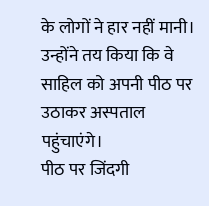के लोगों ने हार नहीं मानी। उन्होंने तय किया कि वे साहिल को अपनी पीठ पर उठाकर अस्पताल पहुंचाएंगे।
पीठ पर जिंदगी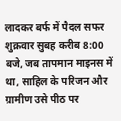लादकर बर्फ में पैदल सफर
शुक्रवार सुबह करीब 8:00 बजे, जब तापमान माइनस में था, साहिल के परिजन और ग्रामीण उसे पीठ पर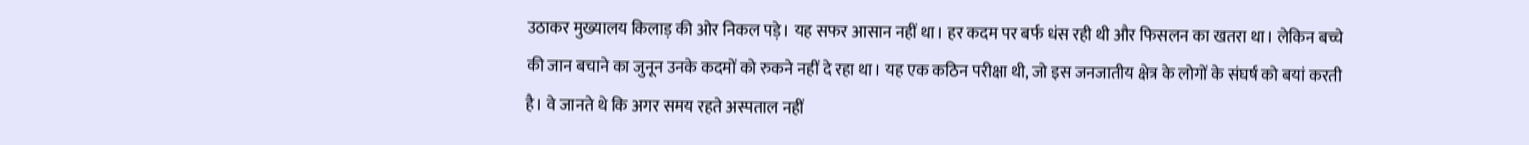उठाकर मुख्यालय किलाड़ की ओर निकल पड़े। यह सफर आसान नहीं था। हर कदम पर बर्फ धंस रही थी और फिसलन का खतरा था। लेकिन बच्चे की जान बचाने का जुनून उनके कदमों को रुकने नहीं दे रहा था। यह एक कठिन परीक्षा थी, जो इस जनजातीय क्षेत्र के लोगों के संघर्ष को बयां करती है। वे जानते थे कि अगर समय रहते अस्पताल नहीं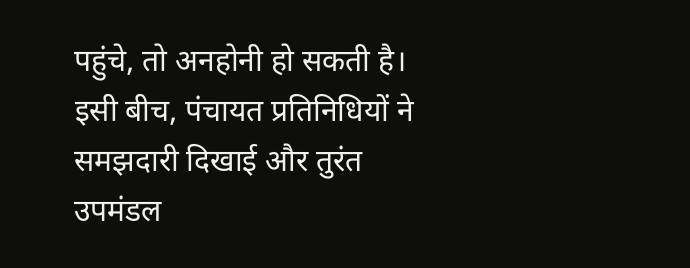पहुंचे, तो अनहोनी हो सकती है। इसी बीच, पंचायत प्रतिनिधियों ने समझदारी दिखाई और तुरंत उपमंडल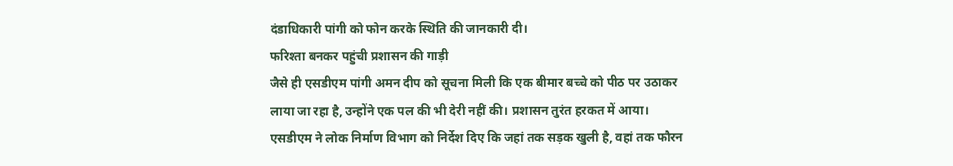दंडाधिकारी पांगी को फोन करके स्थिति की जानकारी दी।
फरिश्ता बनकर पहुंची प्रशासन की गाड़ी
जैसे ही एसडीएम पांगी अमन दीप को सूचना मिली कि एक बीमार बच्चे को पीठ पर उठाकर लाया जा रहा है, उन्होंने एक पल की भी देरी नहीं की। प्रशासन तुरंत हरकत में आया। एसडीएम ने लोक निर्माण विभाग को निर्देश दिए कि जहां तक सड़क खुली है, वहां तक फौरन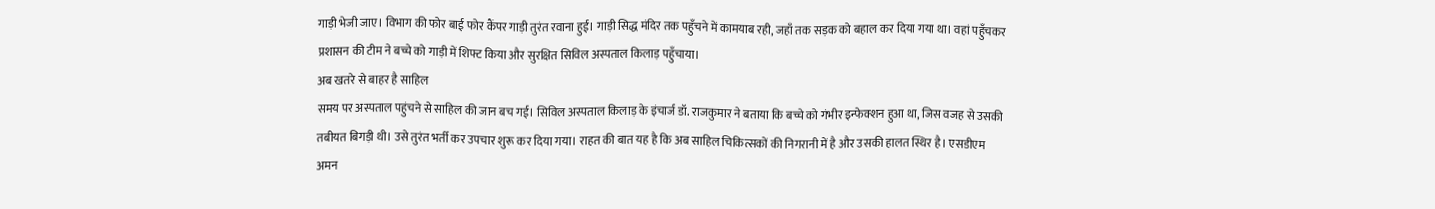गाड़ी भेजी जाए। विभाग की फोर बाई फोर कैंपर गाड़ी तुरंत रवाना हुई। गाड़ी सिद्ध मंदिर तक पहुँचने में कामयाब रही, जहाँ तक सड़क को बहाल कर दिया गया था। वहां पहुँचकर प्रशासन की टीम ने बच्चे को गाड़ी में शिफ्ट किया और सुरक्षित सिविल अस्पताल किलाड़ पहुँचाया।
अब खतरे से बाहर है साहिल
समय पर अस्पताल पहुंचने से साहिल की जान बच गई। सिविल अस्पताल किलाड़ के इंचार्ज डॉ. राजकुमार ने बताया कि बच्चे को गंभीर इन्फेक्शन हुआ था, जिस वजह से उसकी तबीयत बिगड़ी थी। उसे तुरंत भर्ती कर उपचार शुरू कर दिया गया। राहत की बात यह है कि अब साहिल चिकित्सकों की निगरानी में है और उसकी हालत स्थिर है। एसडीएम अमन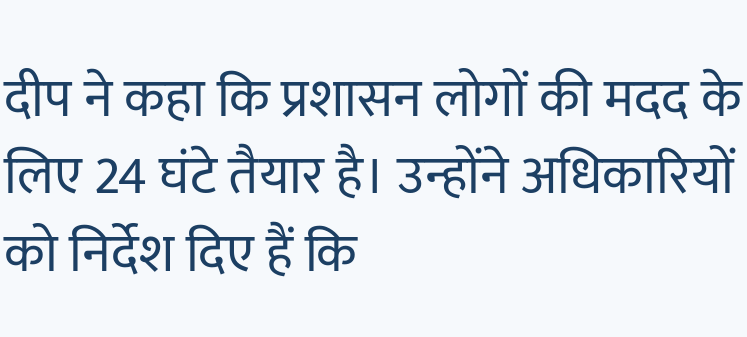दीप ने कहा कि प्रशासन लोगों की मदद के लिए 24 घंटे तैयार है। उन्होंने अधिकारियों को निर्देश दिए हैं कि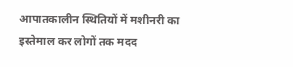आपातकालीन स्थितियों में मशीनरी का इस्तेमाल कर लोगों तक मदद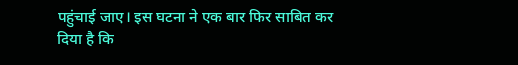पहुंचाई जाए। इस घटना ने एक बार फिर साबित कर दिया है कि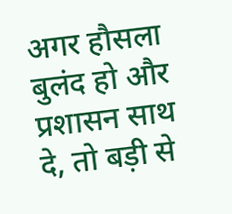अगर हौसला बुलंद हो और प्रशासन साथ दे, तो बड़ी से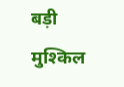बड़ी मुश्किल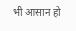भी आसान हो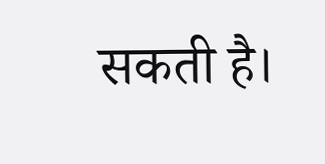सकती है।